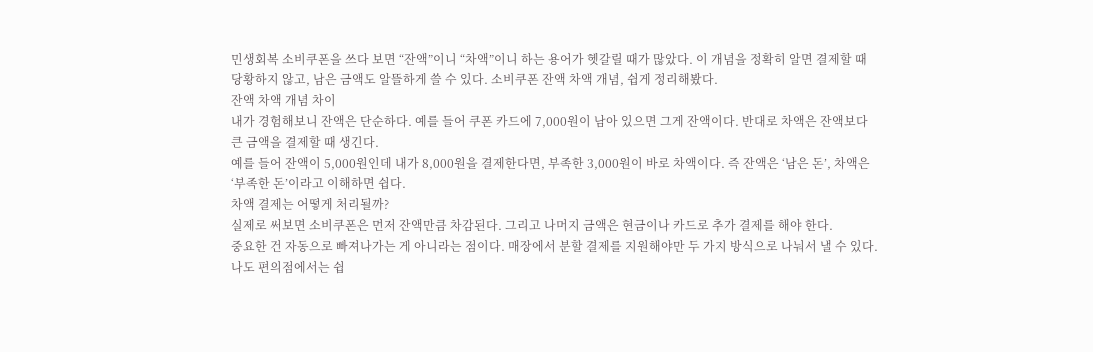민생회복 소비쿠폰을 쓰다 보면 “잔액”이니 “차액”이니 하는 용어가 헷갈릴 때가 많았다. 이 개념을 정확히 알면 결제할 때 당황하지 않고, 남은 금액도 알뜰하게 쓸 수 있다. 소비쿠폰 잔액 차액 개념, 쉽게 정리해봤다.
잔액 차액 개념 차이
내가 경험해보니 잔액은 단순하다. 예를 들어 쿠폰 카드에 7,000원이 남아 있으면 그게 잔액이다. 반대로 차액은 잔액보다 큰 금액을 결제할 때 생긴다.
예를 들어 잔액이 5,000원인데 내가 8,000원을 결제한다면, 부족한 3,000원이 바로 차액이다. 즉 잔액은 ‘남은 돈’, 차액은 ‘부족한 돈’이라고 이해하면 쉽다.
차액 결제는 어떻게 처리될까?
실제로 써보면 소비쿠폰은 먼저 잔액만큼 차감된다. 그리고 나머지 금액은 현금이나 카드로 추가 결제를 해야 한다.
중요한 건 자동으로 빠져나가는 게 아니라는 점이다. 매장에서 분할 결제를 지원해야만 두 가지 방식으로 나눠서 낼 수 있다.
나도 편의점에서는 쉽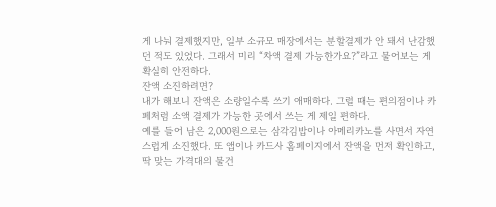게 나눠 결제했지만, 일부 소규모 매장에서는 분할결제가 안 돼서 난감했던 적도 있었다. 그래서 미리 “차액 결제 가능한가요?”라고 물어보는 게 확실히 안전하다.
잔액 소진하려면?
내가 해보니 잔액은 소량일수록 쓰기 애매하다. 그럴 때는 편의점이나 카페처럼 소액 결제가 가능한 곳에서 쓰는 게 제일 편하다.
예를 들어 남은 2,000원으로는 삼각김밥이나 아메리카노를 사면서 자연스럽게 소진했다. 또 앱이나 카드사 홈페이지에서 잔액을 먼저 확인하고, 딱 맞는 가격대의 물건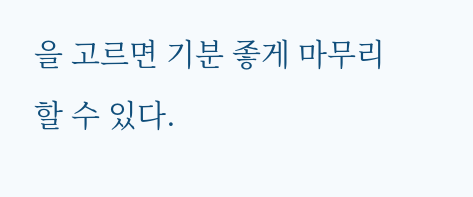을 고르면 기분 좋게 마무리할 수 있다.